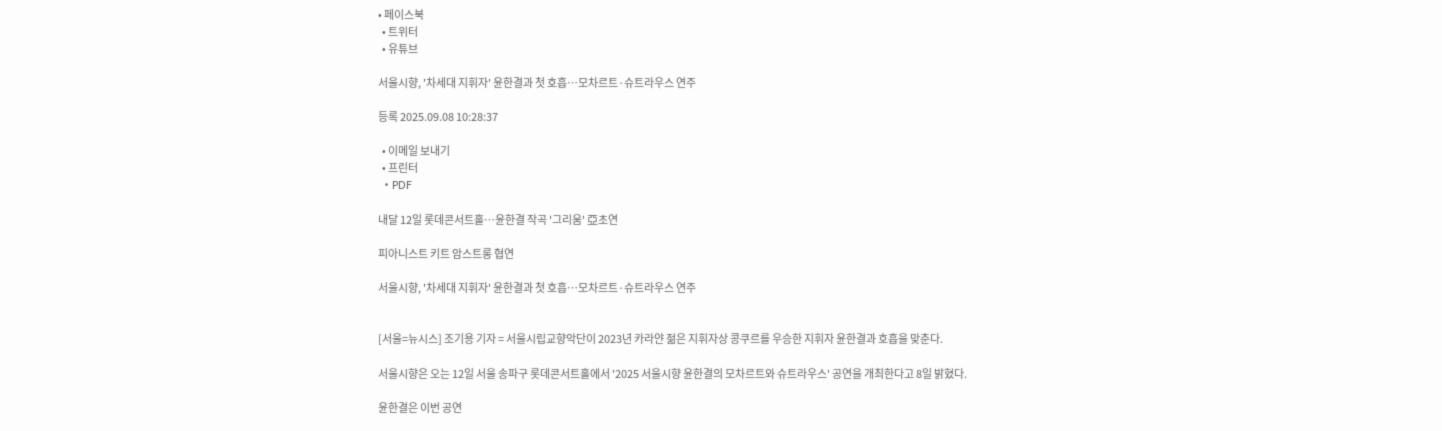• 페이스북
  • 트위터
  • 유튜브

서울시향, '차세대 지휘자' 윤한결과 첫 호흡…모차르트·슈트라우스 연주

등록 2025.09.08 10:28:37

  • 이메일 보내기
  • 프린터
  • PDF

내달 12일 롯데콘서트홀…윤한결 작곡 '그리움' 亞초연

피아니스트 키트 암스트롱 협연

서울시향, '차세대 지휘자' 윤한결과 첫 호흡…모차르트·슈트라우스 연주


[서울=뉴시스] 조기용 기자 = 서울시립교향악단이 2023년 카라얀 젊은 지휘자상 콩쿠르를 우승한 지휘자 윤한결과 호흡을 맞춘다.

서울시향은 오는 12일 서울 송파구 롯데콘서트홀에서 '2025 서울시향 윤한결의 모차르트와 슈트라우스' 공연을 개최한다고 8일 밝혔다.

윤한결은 이번 공연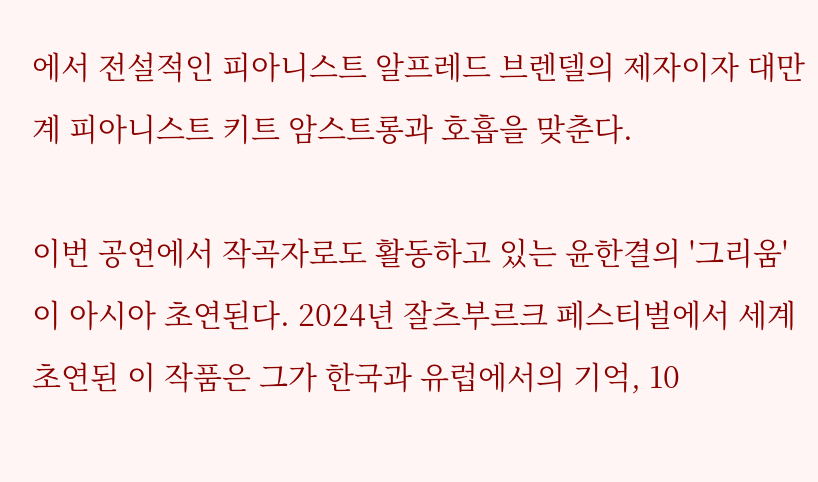에서 전설적인 피아니스트 알프레드 브렌델의 제자이자 대만계 피아니스트 키트 암스트롱과 호흡을 맞춘다.

이번 공연에서 작곡자로도 활동하고 있는 윤한결의 '그리움'이 아시아 초연된다. 2024년 잘츠부르크 페스티벌에서 세계 초연된 이 작품은 그가 한국과 유럽에서의 기억, 10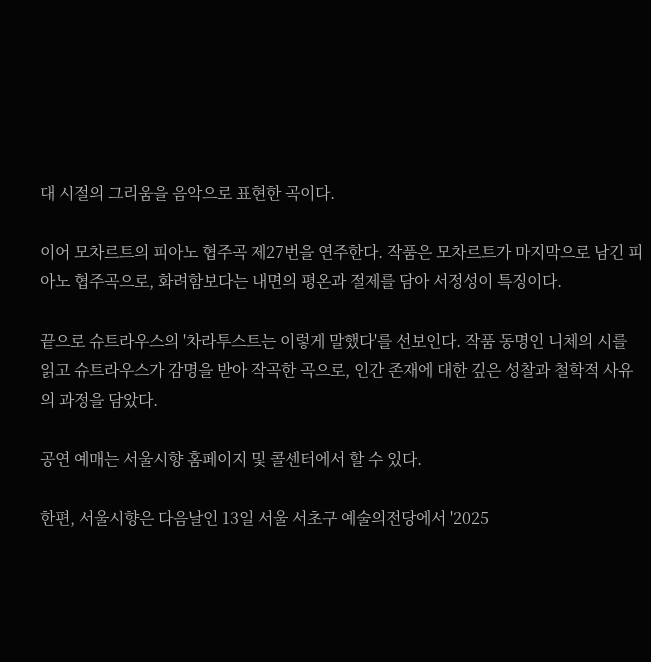대 시절의 그리움을 음악으로 표현한 곡이다.

이어 모차르트의 피아노 협주곡 제27번을 연주한다. 작품은 모차르트가 마지막으로 남긴 피아노 협주곡으로, 화려함보다는 내면의 평온과 절제를 담아 서정성이 특징이다.

끝으로 슈트라우스의 '차라투스트는 이렇게 말했다'를 선보인다. 작품 동명인 니체의 시를 읽고 슈트라우스가 감명을 받아 작곡한 곡으로, 인간 존재에 대한 깊은 성찰과 철학적 사유의 과정을 담았다.

공연 예매는 서울시향 홈페이지 및 콜센터에서 할 수 있다.

한편, 서울시향은 다음날인 13일 서울 서초구 예술의전당에서 '2025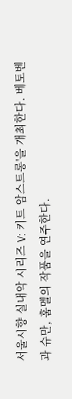서울시향 실내악 시리즈 V: 키트 암스트롱'을 개최한다. 베토벤과 슈만, 훔멜의 작품을 연주한다.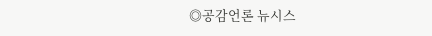◎공감언론 뉴시스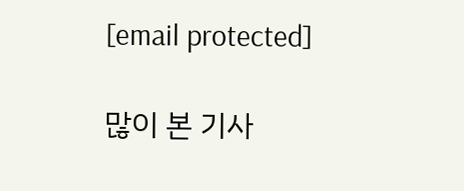[email protected]

많이 본 기사